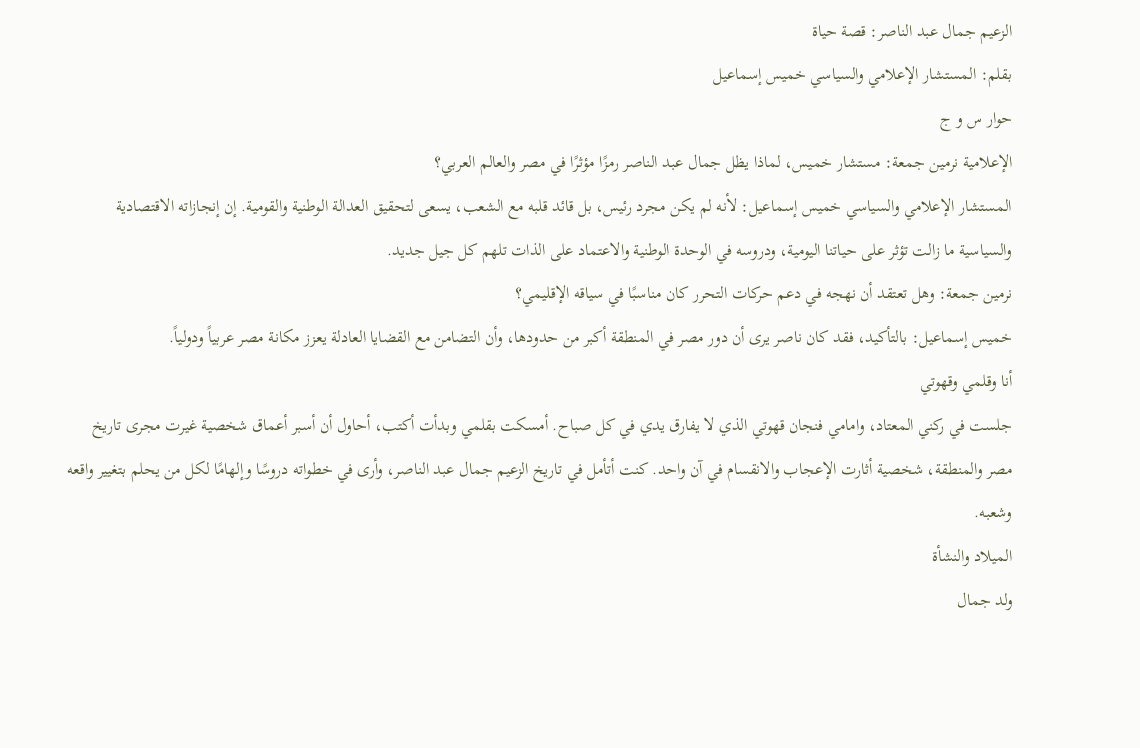الزعيم جمال عبد الناصر: قصة حياة
بقلم: المستشار الإعلامي والسياسي خميس إسماعيل
حوار س و ج
الإعلامية نرمين جمعة: مستشار خميس، لماذا يظل جمال عبد الناصر رمزًا مؤثرًا في مصر والعالم العربي؟
المستشار الإعلامي والسياسي خميس إسماعيل: لأنه لم يكن مجرد رئيس، بل قائد قلبه مع الشعب، يسعى لتحقيق العدالة الوطنية والقومية. إن إنجازاته الاقتصادية والسياسية ما زالت تؤثر على حياتنا اليومية، ودروسه في الوحدة الوطنية والاعتماد على الذات تلهم كل جيل جديد.
نرمين جمعة: وهل تعتقد أن نهجه في دعم حركات التحرر كان مناسبًا في سياقه الإقليمي؟
خميس إسماعيل: بالتأكيد، فقد كان ناصر يرى أن دور مصر في المنطقة أكبر من حدودها، وأن التضامن مع القضايا العادلة يعزز مكانة مصر عربياً ودولياً.
أنا وقلمي وقهوتي
جلست في ركني المعتاد، وامامي فنجان قهوتي الذي لا يفارق يدي في كل صباح. أمسكت بقلمي وبدأت أكتب، أحاول أن أسبر أعماق شخصية غيرت مجرى تاريخ مصر والمنطقة، شخصية أثارت الإعجاب والانقسام في آن واحد. كنت أتأمل في تاريخ الزعيم جمال عبد الناصر، وأرى في خطواته دروسًا وإلهامًا لكل من يحلم بتغيير واقعه وشعبه.
الميلاد والنشأة
ولد جمال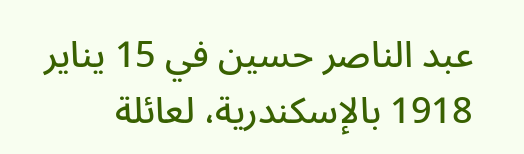عبد الناصر حسين في 15 يناير 1918 بالإسكندرية، لعائلة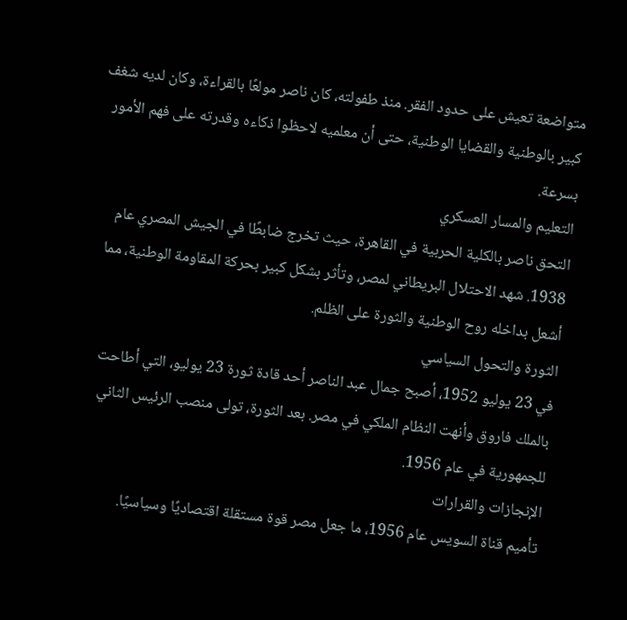متواضعة تعيش على حدود الفقر. منذ طفولته، كان ناصر مولعًا بالقراءة، وكان لديه شغف كبير بالوطنية والقضايا الوطنية، حتى أن معلميه لاحظوا ذكاءه وقدرته على فهم الأمور بسرعة.
التعليم والمسار العسكري
التحق ناصر بالكلية الحربية في القاهرة، حيث تخرج ضابطًا في الجيش المصري عام 1938. شهد الاحتلال البريطاني لمصر، وتأثر بشكل كبير بحركة المقاومة الوطنية، مما أشعل بداخله روح الوطنية والثورة على الظلم.
الثورة والتحول السياسي
في 23 يوليو 1952، أصبح جمال عبد الناصر أحد قادة ثورة 23 يوليو، التي أطاحت بالملك فاروق وأنهت النظام الملكي في مصر. بعد الثورة، تولى منصب الرئيس الثاني للجمهورية في عام 1956.
الإنجازات والقرارات
تأميم قناة السويس عام 1956، ما جعل مصر قوة مستقلة اقتصاديًا وسياسيًا.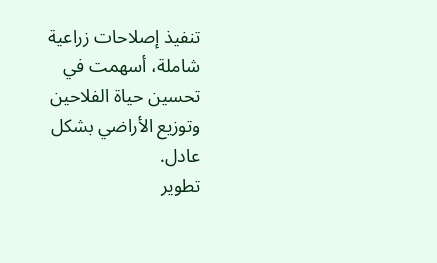تنفيذ إصلاحات زراعية شاملة، أسهمت في تحسين حياة الفلاحين وتوزيع الأراضي بشكل عادل.
تطوير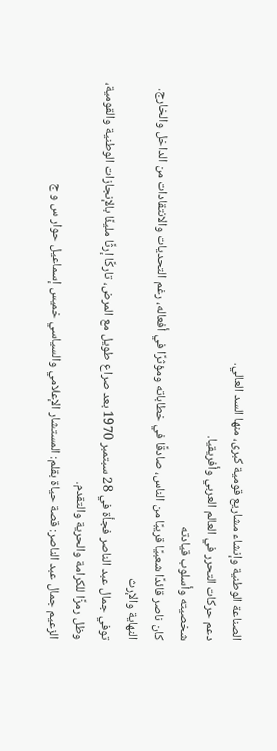الصناعة الوطنية وإنشاء مشاريع قومية كبرى، منها السد العالي.
دعم حركات التحرر في العالم العربي وأفريقيا.
شخصيته وأسلوب قيادته
كان ناصر قائدًا شعبيًا قريبًا من الناس، صادقًا في خطاباته ومؤثرًا في أفعاله، رغم التحديات والانتقادات من الداخل والخارج.
النهاية والإرث
توفي جمال عبد الناصر فجأة في 28 سبتمبر 1970 بعد صراع طويل مع المرض، تاركًا إرثًا مليئًا بالإنجازات الوطنية والقومية، وظل رمزًا للكرامة والحرية والتقدم.
الزعيم جمال عبد الناصر: قصة حياة بقلم: المستشار الإعلامي والسياسي خميس إسماعيل حوار س و ج